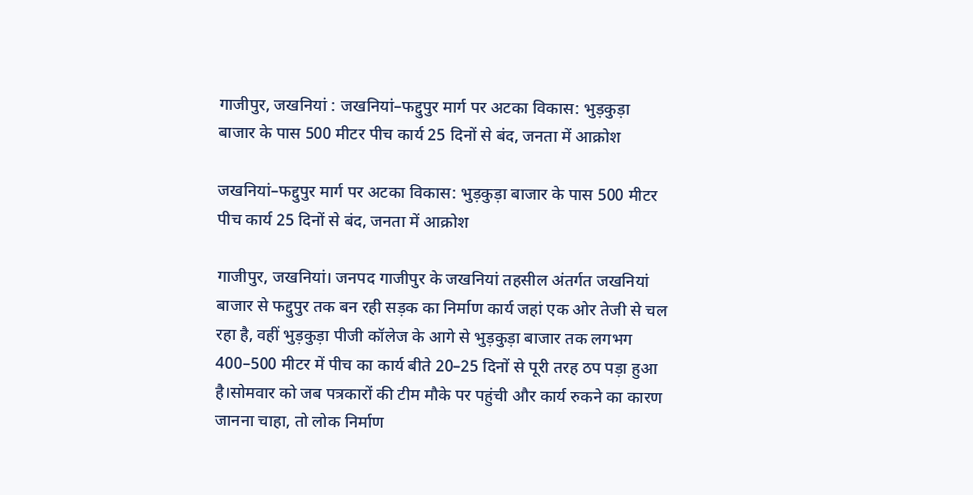गाजीपुर, जखनियां : जखनियां–फद्दुपुर मार्ग पर अटका विकास: भुड़कुड़ा बाजार के पास 500 मीटर पीच कार्य 25 दिनों से बंद, जनता में आक्रोश

जखनियां–फद्दुपुर मार्ग पर अटका विकास: भुड़कुड़ा बाजार के पास 500 मीटर पीच कार्य 25 दिनों से बंद, जनता में आक्रोश

गाजीपुर, जखनियां। जनपद गाजीपुर के जखनियां तहसील अंतर्गत जखनियां बाजार से फद्दुपुर तक बन रही सड़क का निर्माण कार्य जहां एक ओर तेजी से चल रहा है, वहीं भुड़कुड़ा पीजी कॉलेज के आगे से भुड़कुड़ा बाजार तक लगभग 400–500 मीटर में पीच का कार्य बीते 20–25 दिनों से पूरी तरह ठप पड़ा हुआ है।सोमवार को जब पत्रकारों की टीम मौके पर पहुंची और कार्य रुकने का कारण जानना चाहा, तो लोक निर्माण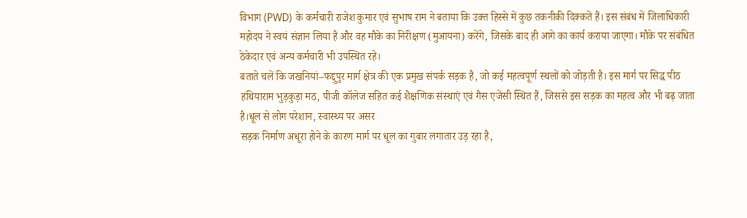विभाग (PWD) के कर्मचारी राजेश कुमार एवं सुभाष राम ने बताया कि उक्त हिस्से में कुछ तकनीकी दिक्कतें हैं। इस संबंध में जिलाधिकारी महोदय ने स्वयं संज्ञान लिया है और वह मौके का निरीक्षण (मुआयना) करेंगे, जिसके बाद ही आगे का कार्य कराया जाएगा। मौके पर संबंधित ठेकेदार एवं अन्य कर्मचारी भी उपस्थित रहे।
बताते चलें कि जखनियां–फद्दुपुर मार्ग क्षेत्र की एक प्रमुख संपर्क सड़क है, जो कई महत्वपूर्ण स्थलों को जोड़ती है। इस मार्ग पर सिद्ध पीठ हथियाराम भुड़कुड़ा मठ, पीजी कॉलेज सहित कई शैक्षणिक संस्थाएं एवं गैस एजेंसी स्थित हैं, जिससे इस सड़क का महत्व और भी बढ़ जाता है।धूल से लोग परेशान, स्वास्थ्य पर असर
सड़क निर्माण अधूरा होने के कारण मार्ग पर धूल का गुबार लगातार उड़ रहा है,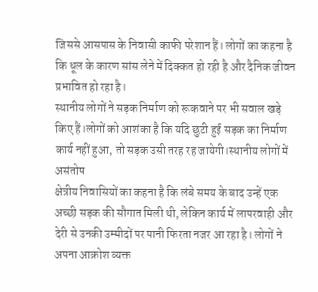जिससे आसपास के निवासी काफी परेशान हैं। लोगों का कहना है कि धूल के कारण सांस लेने में दिक्कत हो रही है और दैनिक जीवन प्रभावित हो रहा है।
स्थानीय लोगों ने सड़क निर्माण को रूकवाने पर भी सवाल खड़े किए हैं।लोगों को आशंका है कि यदि छुटी हुई सड़क का निर्माण कार्य नहीं हुआ, तो सड़क उसी तरह रह जायेगी।स्थानीय लोगों में असंतोष
क्षेत्रीय निवासियों का कहना है कि लंबे समय के बाद उन्हें एक अच्छी सड़क की सौगात मिली थी, लेकिन कार्य में लापरवाही और देरी से उनकी उम्मीदों पर पानी फिरता नजर आ रहा है। लोगों ने अपना आक्रोश व्यक्त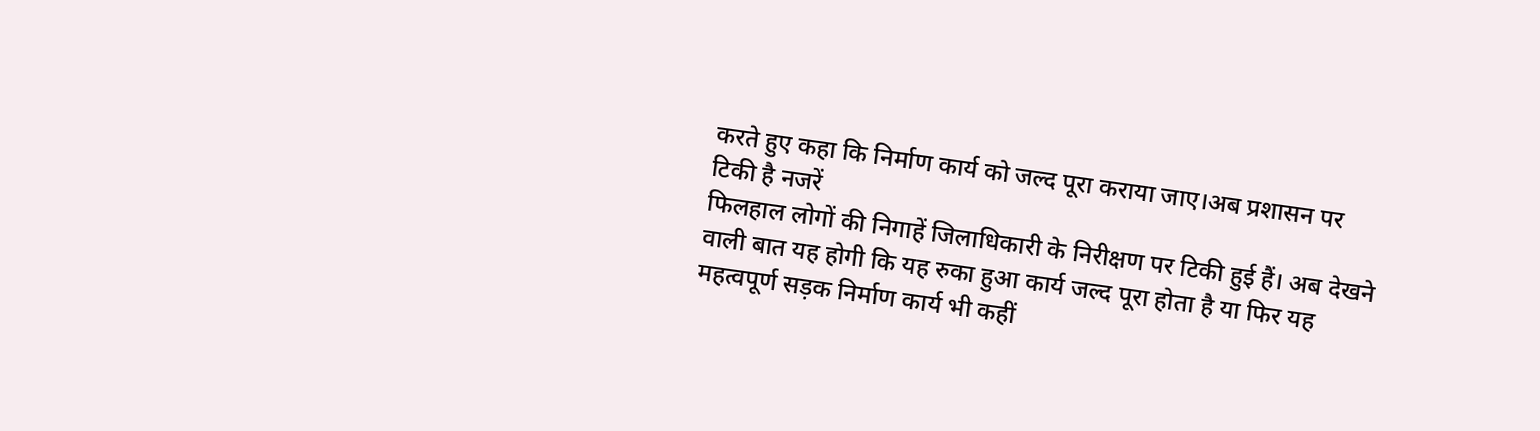करते हुए कहा कि निर्माण कार्य को जल्द पूरा कराया जाए।अब प्रशासन पर टिकी है नजरें
फिलहाल लोगों की निगाहें जिलाधिकारी के निरीक्षण पर टिकी हुई हैं। अब देखने वाली बात यह होगी कि यह रुका हुआ कार्य जल्द पूरा होता है या फिर यह महत्वपूर्ण सड़क निर्माण कार्य भी कहीं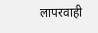लापरवाही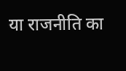या राजनीति का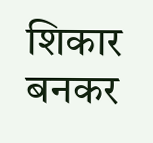शिकार बनकर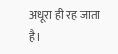अधूरा ही रह जाता है।